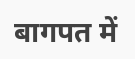बागपत में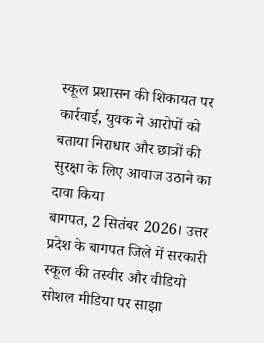स्कूल प्रशासन की शिकायत पर कार्रवाई, युवक ने आरोपों को बताया निराधार और छात्रों की सुरक्षा के लिए आवाज उठाने का दावा किया
बागपत, 2 सितंबर 2026। उत्तर प्रदेश के बागपत जिले में सरकारी स्कूल की तस्वीर और वीडियो सोशल मीडिया पर साझा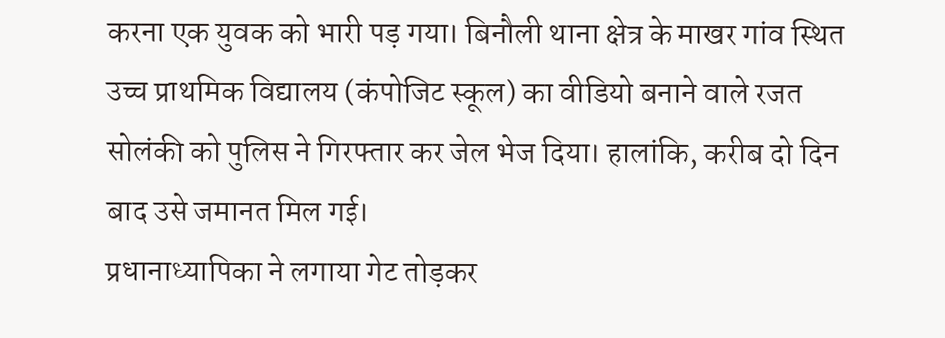करना एक युवक को भारी पड़ गया। बिनौली थाना क्षेत्र के माखर गांव स्थित उच्च प्राथमिक विद्यालय (कंपोजिट स्कूल) का वीडियो बनाने वाले रजत सोलंकी को पुलिस ने गिरफ्तार कर जेल भेज दिया। हालांकि, करीब दो दिन बाद उसे जमानत मिल गई।
प्रधानाध्यापिका ने लगाया गेट तोड़कर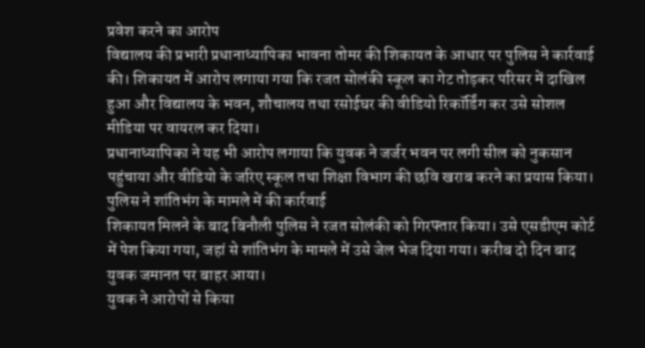प्रवेश करने का आरोप
विद्यालय की प्रभारी प्रधानाध्यापिका भावना तोमर की शिकायत के आधार पर पुलिस ने कार्रवाई की। शिकायत में आरोप लगाया गया कि रजत सोलंकी स्कूल का गेट तोड़कर परिसर में दाखिल हुआ और विद्यालय के भवन, शौचालय तथा रसोईघर की वीडियो रिकॉर्डिंग कर उसे सोशल मीडिया पर वायरल कर दिया।
प्रधानाध्यापिका ने यह भी आरोप लगाया कि युवक ने जर्जर भवन पर लगी सील को नुकसान पहुंचाया और वीडियो के जरिए स्कूल तथा शिक्षा विभाग की छवि खराब करने का प्रयास किया।
पुलिस ने शांतिभंग के मामले में की कार्रवाई
शिकायत मिलने के बाद बिनौली पुलिस ने रजत सोलंकी को गिरफ्तार किया। उसे एसडीएम कोर्ट में पेश किया गया, जहां से शांतिभंग के मामले में उसे जेल भेज दिया गया। करीब दो दिन बाद युवक जमानत पर बाहर आया।
युवक ने आरोपों से किया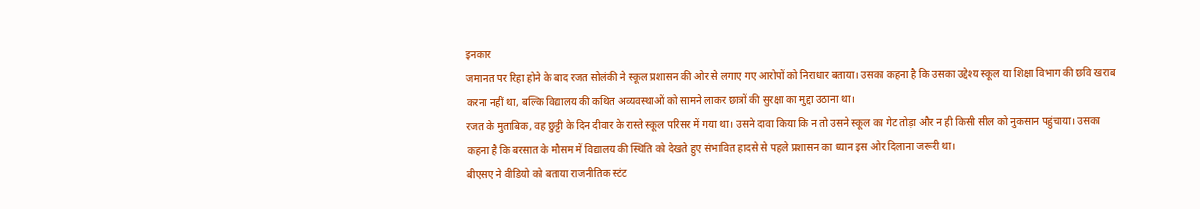इनकार
जमानत पर रिहा होने के बाद रजत सोलंकी ने स्कूल प्रशासन की ओर से लगाए गए आरोपों को निराधार बताया। उसका कहना है कि उसका उद्देश्य स्कूल या शिक्षा विभाग की छवि खराब करना नहीं था, बल्कि विद्यालय की कथित अव्यवस्थाओं को सामने लाकर छात्रों की सुरक्षा का मुद्दा उठाना था।
रजत के मुताबिक, वह छुट्टी के दिन दीवार के रास्ते स्कूल परिसर में गया था। उसने दावा किया कि न तो उसने स्कूल का गेट तोड़ा और न ही किसी सील को नुकसान पहुंचाया। उसका कहना है कि बरसात के मौसम में विद्यालय की स्थिति को देखते हुए संभावित हादसे से पहले प्रशासन का ध्यान इस ओर दिलाना जरूरी था।
बीएसए ने वीडियो को बताया राजनीतिक स्टंट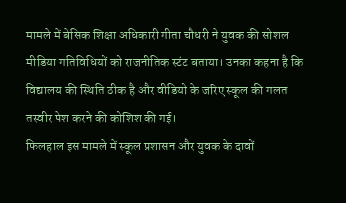मामले में बेसिक शिक्षा अधिकारी गीता चौधरी ने युवक की सोशल मीडिया गतिविधियों को राजनीतिक स्टंट बताया। उनका कहना है कि विद्यालय की स्थिति ठीक है और वीडियो के जरिए स्कूल की गलत तस्वीर पेश करने की कोशिश की गई।
फिलहाल इस मामले में स्कूल प्रशासन और युवक के दावों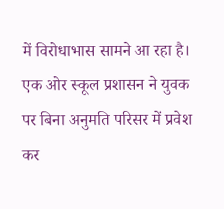में विरोधाभास सामने आ रहा है। एक ओर स्कूल प्रशासन ने युवक पर बिना अनुमति परिसर में प्रवेश कर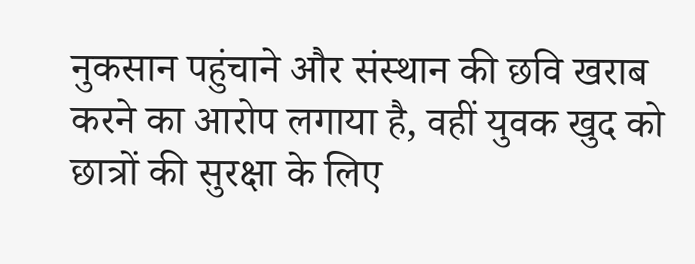नुकसान पहुंचाने और संस्थान की छवि खराब करने का आरोप लगाया है, वहीं युवक खुद को छात्रों की सुरक्षा के लिए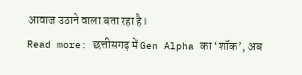आवाज उठाने वाला बता रहा है।
Read more: छत्तीसगढ़ में Gen Alpha का ‘शॉक’, अब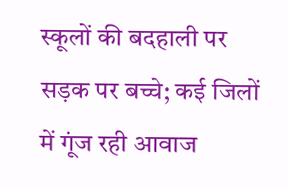स्कूलों की बदहाली पर सड़क पर बच्चे; कई जिलों में गूंज रही आवाज